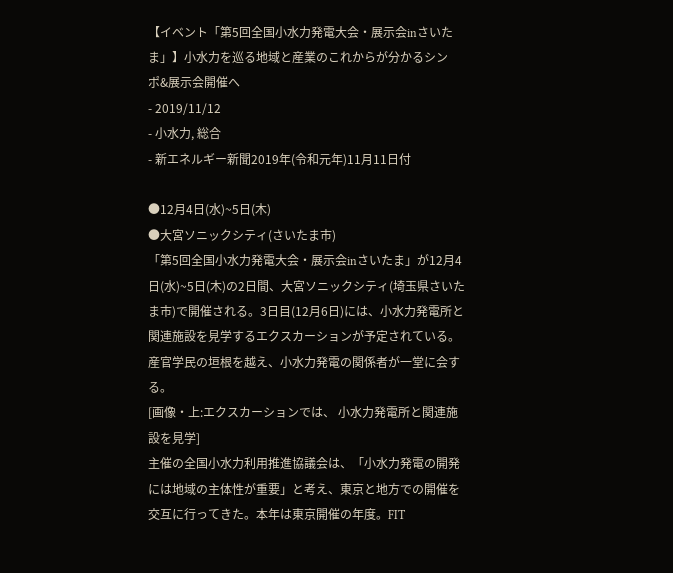【イベント「第5回全国小水力発電大会・展示会inさいたま」】小水力を巡る地域と産業のこれからが分かるシンポ&展示会開催へ
- 2019/11/12
- 小水力, 総合
- 新エネルギー新聞2019年(令和元年)11月11日付

●12月4日(水)~5日(木)
●大宮ソニックシティ(さいたま市)
「第5回全国小水力発電大会・展示会inさいたま」が12月4日(水)~5日(木)の2日間、大宮ソニックシティ(埼玉県さいたま市)で開催される。3日目(12月6日)には、小水力発電所と関連施設を見学するエクスカーションが予定されている。産官学民の垣根を越え、小水力発電の関係者が一堂に会する。
[画像・上:エクスカーションでは、 小水力発電所と関連施設を見学]
主催の全国小水力利用推進協議会は、「小水力発電の開発には地域の主体性が重要」と考え、東京と地方での開催を交互に行ってきた。本年は東京開催の年度。FIT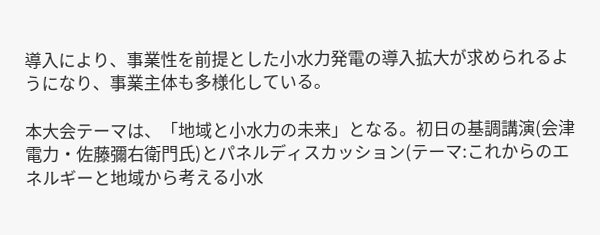導入により、事業性を前提とした小水力発電の導入拡大が求められるようになり、事業主体も多様化している。

本大会テーマは、「地域と小水力の未来」となる。初日の基調講演(会津電力・佐藤彌右衛門氏)とパネルディスカッション(テーマ:これからのエネルギーと地域から考える小水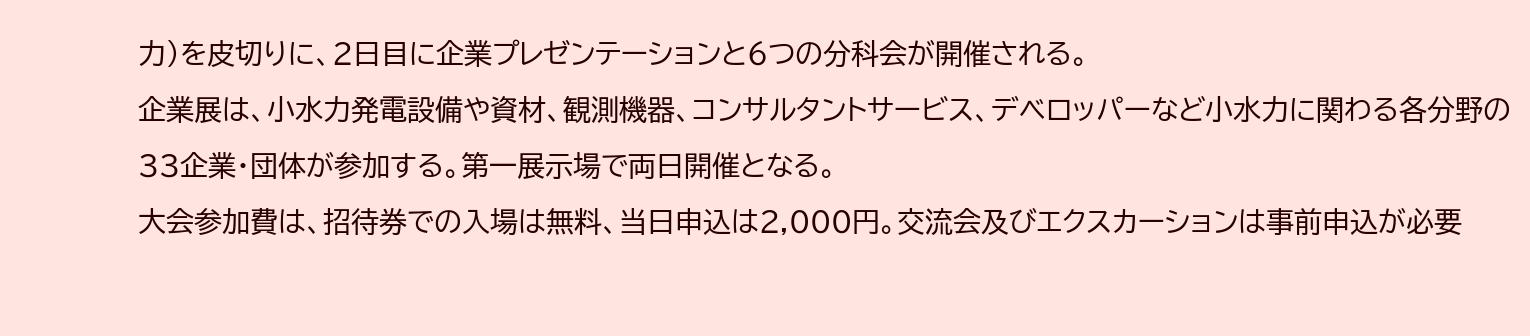力)を皮切りに、2日目に企業プレゼンテーションと6つの分科会が開催される。
企業展は、小水力発電設備や資材、観測機器、コンサルタントサービス、デベロッパーなど小水力に関わる各分野の33企業・団体が参加する。第一展示場で両日開催となる。
大会参加費は、招待券での入場は無料、当日申込は2,000円。交流会及びエクスカーションは事前申込が必要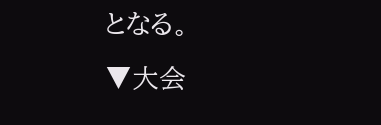となる。
▼大会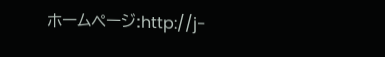ホームページ:http://j-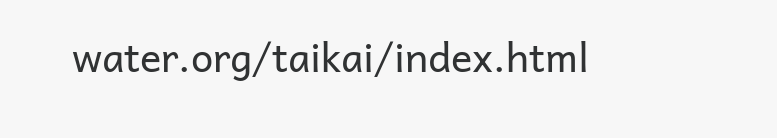water.org/taikai/index.html